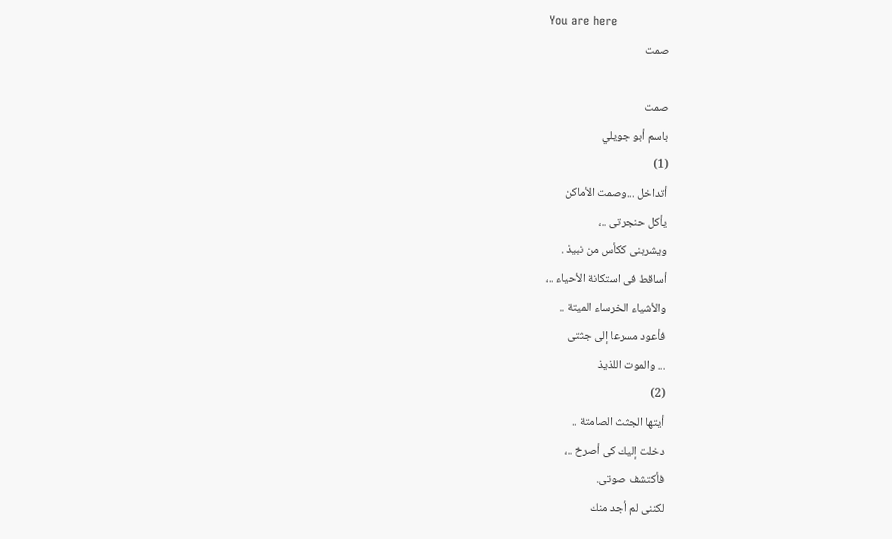You are here
صمت

صمت
باسم أبو جويلي
(1)
أتداخل ...وصمت الأماكن
يأكل حنجرتى ..،
ويشربنى ككأس من نبيذ .
أساقط فى استكانة الأحياء ..،
والأشياء الخرساء الميتة ..
فأعود مسرعا إلى جثتى
... والموت اللذيذ
(2)
أيتها الجثث الصامتة ..
دخلت إليك كى أصرخ ..،
فأكتشف صوتى.
لكننى لم أجد منك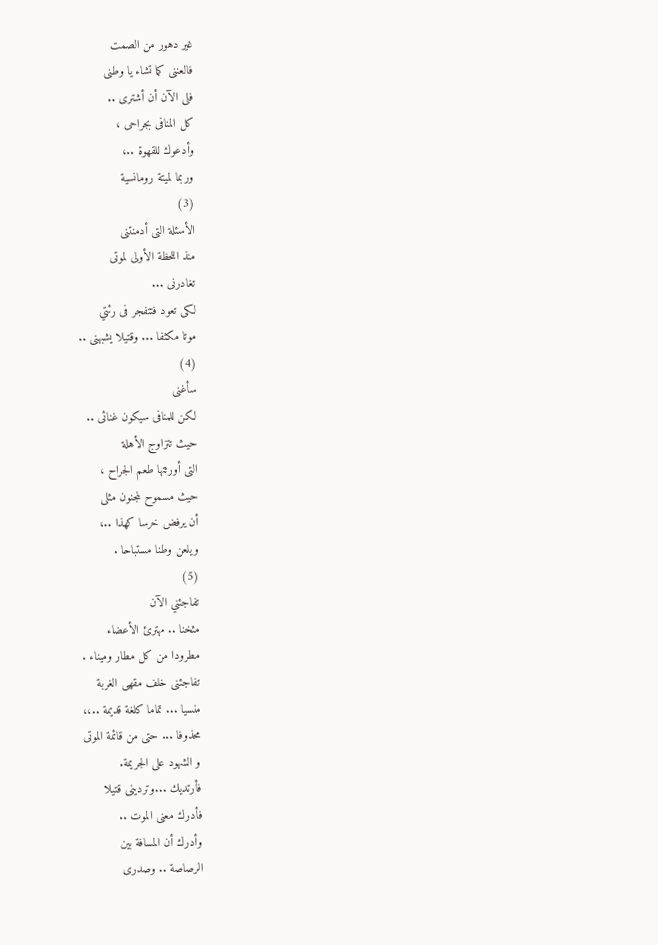غير دهور من الصمت
فالعننى كما تشاء يا وطنى
فلى الآن أن أشترى ..
كل المنافى بجراحى ،
وأدعوك للقهوة ..،
وربما لميتة رومانسية
(3)
الأسئلة التى أدمنتنى
منذ اللحظة الأولى لموتى
تغادرنى ...
لكى تعود فتتفجر فى رئتي
موتا مكثفا ... وقتيلا يشبهنى ..
(4)
سأغنى
لكن للمنافى سيكون غنائى ..
حيث تتزاوج الأهلة
التى أورثتها طعم الجراح ،
حيث مسموح لمجنون مثلى
أن يرفض خرسا كهذا ..،
ويلعن وطنا مستباحا .
(5)
تفاجئني الآن
مثخنا .. مهترئ الأعضاء
مطرودا من كل مطار وميناء .
تفاجئنى خلف مقهى الغربة
منسيا ... تماما كلغة قديمة ..،،
محذوفا ... حتى من قائمة الموتى
و الشهود على الجريمة.
فأرتديك ...وتردينى قتيلا
فأدرك معنى الموت ..
وأدرك أن المسافة بين
الرصاصة .. وصدرى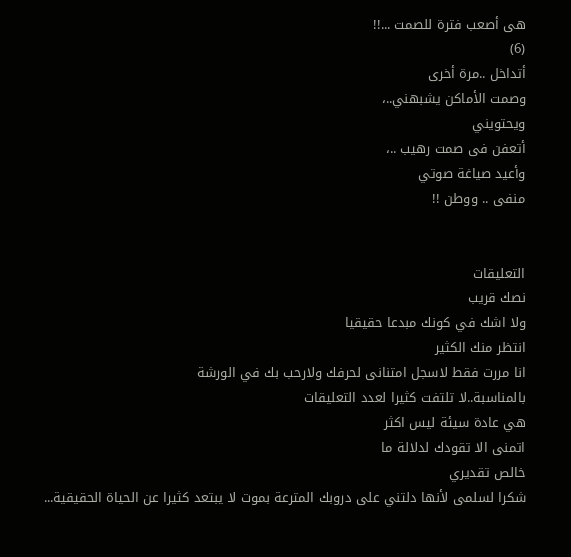هى أصعب فترة للصمت ...!!
(6)
أتداخل ..مرة أخرى
وصمت الأماكن يشبهني..،
ويحتويني
أتعفن فى صمت رهيب ..،
وأعيد صياغة صوتي
منفى .. ووطن !!


التعليقات
نصك قريب
ولا اشك في كونك مبدعا حقيقيا
انتظر منك الكثير
انا مررت فقط لاسجل امتنانى لحرفك ولارحب بك في الورشة
بالمناسبة..لا تلتفت كثيرا لعدد التعليقات
هي عادة سيئة ليس اكثر
اتمنى الا تقودك لدلالة ما
خالص تقديري
شكرا لسلمى لأنها دلتني على دروبك المترعة بموت لا يبتعد كثيرا عن الحياة الحقيقية...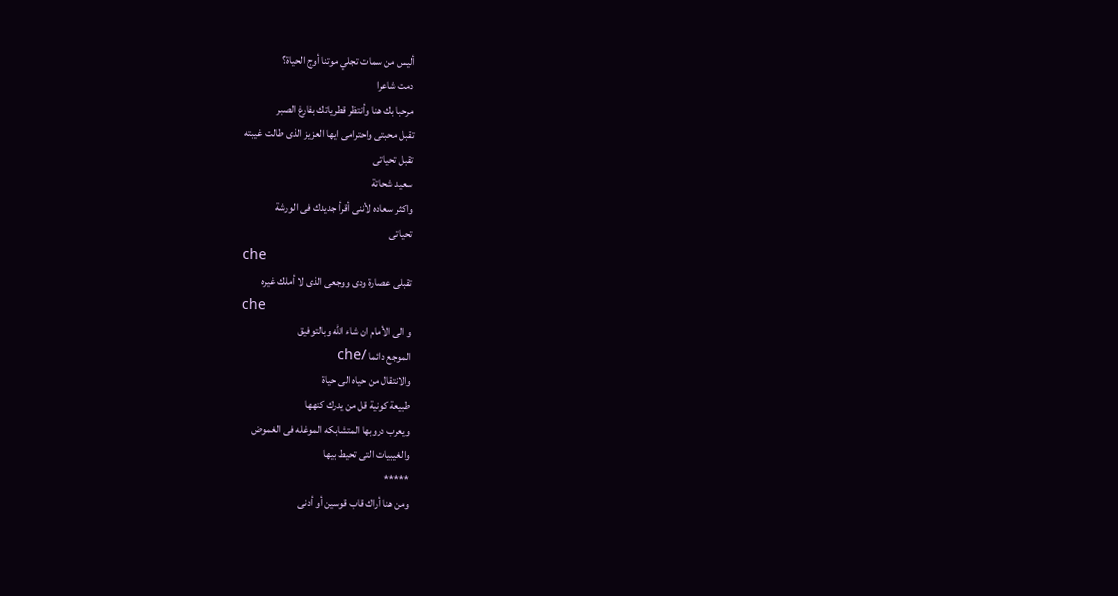أليس من سمات تجلي موتنا أوج الحياة؟
دمت شاعرا
مرحبا بك هنا وأنتظر قطرياتك بفارغ الصبر
تقبل محبتى واحترامى ايها العزيز الذى طالت غيبته
تقبل تحياتى
سعيد شحاتة
واكثر سعاده لأننى أقرأ جديدك فى الورشة
تحياتى
che
تقبلى عصارة ودى ووجعى الذى لا أملك غيره
che
و الى الأمام ان شاء الله وبالتوفيق
الموجع دائما /che
والانتقال من حياه الى حياة
طبيعة كونية قل من يدرك كنهها
ويعرب دروبها المتشابكه الموغله فى الغموض
والغيبيات التى تحيط بيها
*****
ومن هنا أراك قاب قوسين أو أدنى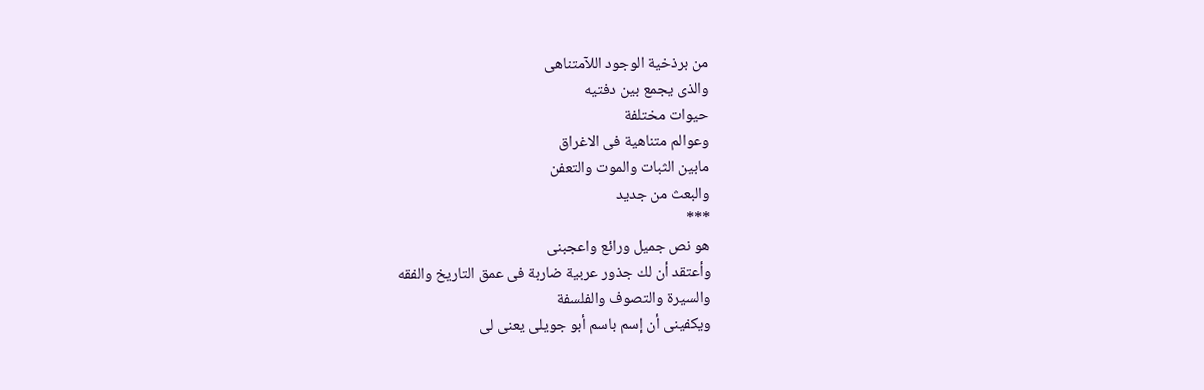من برذخية الوجود اللآمتناهى
والذى يجمع بين دفتيه
حيوات مختلفة
وعوالم متناهية فى الاغراق
مابين الثبات والموت والتعفن
والبعث من جديد
***
هو نص جميل ورائع واعجبنى
وأعتقد أن لك جذور عربية ضاربة فى عمق التاريخ والفقه
والسيرة والتصوف والفلسفة
ويكفينى أن إسم باسم أبو جويلى يعنى لى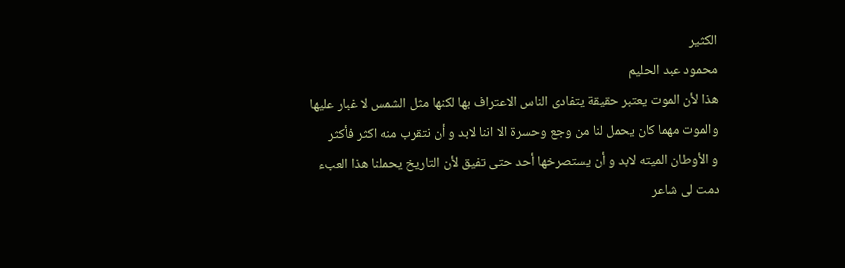الكثير
محمود عبد الحليم
هذا لأن الموت يعتبر حقيقة يتفادى الناس الاعتراف بها لكنها مثل الشمس لا غبار عليها
والموت مهما كان يحمل لنا من وجع وحسرة الا اننا لابد و أن نتقرب منه اكثر فأكثر
و الأوطان الميته لابد و أن يستصرخها أحد حتى تفيق لأن التاريخ يحملنا هذا العبء
دمت لى شاعر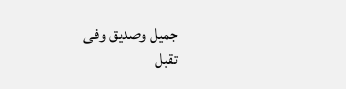جميل وصديق وفى
تقبل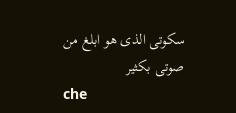سكوتى الذى هو ابلغ من صوتى بكثير
che